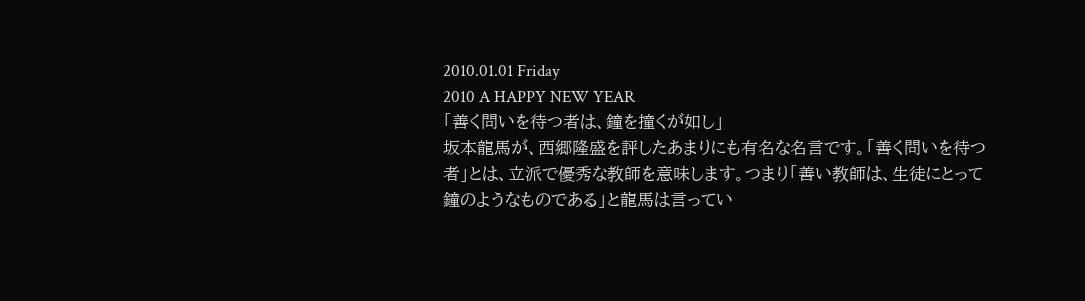2010.01.01 Friday
2010 A HAPPY NEW YEAR
「善く問いを待つ者は、鐘を撞くが如し」
坂本龍馬が、西郷隆盛を評したあまりにも有名な名言です。「善く問いを待つ者」とは、立派で優秀な教師を意味します。つまり「善い教師は、生徒にとって鐘のようなものである」と龍馬は言ってい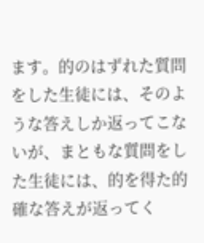ます。的のはずれた質問をした生徒には、そのような答えしか返ってこないが、まともな質問をした生徒には、的を得た的確な答えが返ってく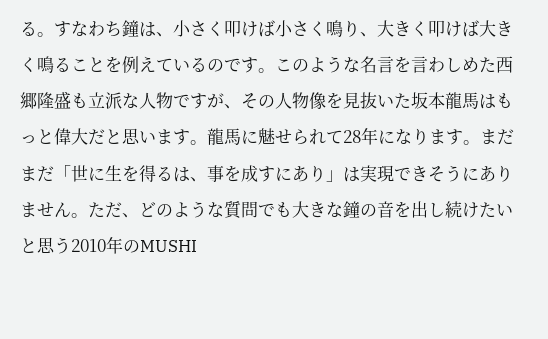る。すなわち鐘は、小さく叩けば小さく鳴り、大きく叩けば大きく鳴ることを例えているのです。このような名言を言わしめた西郷隆盛も立派な人物ですが、その人物像を見抜いた坂本龍馬はもっと偉大だと思います。龍馬に魅せられて28年になります。まだまだ「世に生を得るは、事を成すにあり」は実現できそうにありません。ただ、どのような質問でも大きな鐘の音を出し続けたいと思う2010年のMUSHI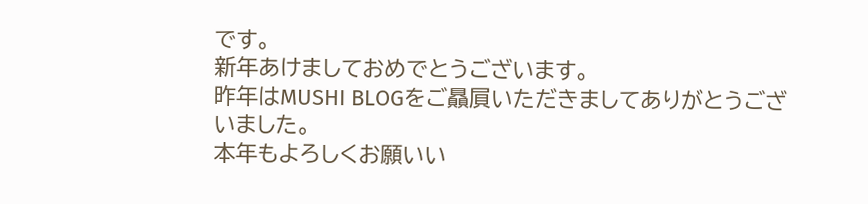です。
新年あけましておめでとうございます。
昨年はMUSHI BLOGをご贔屓いただきましてありがとうございました。
本年もよろしくお願いい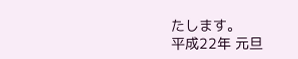たします。
平成22年 元旦